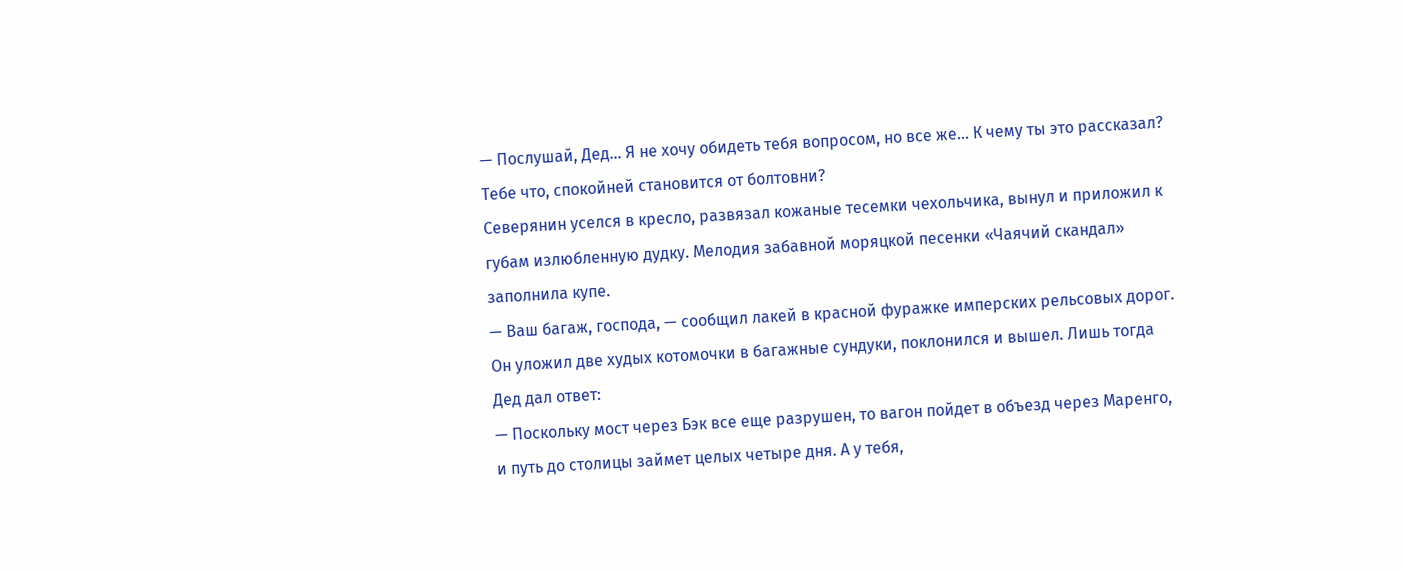— Послушай, Дед… Я не хочу обидеть тебя вопросом, но все же… К чему ты это рассказал? Тебе что, спокойней становится от болтовни?
Северянин уселся в кресло, развязал кожаные тесемки чехольчика, вынул и приложил к губам излюбленную дудку. Мелодия забавной моряцкой песенки «Чаячий скандал» заполнила купе.
— Ваш багаж, господа, — сообщил лакей в красной фуражке имперских рельсовых дорог.
Он уложил две худых котомочки в багажные сундуки, поклонился и вышел. Лишь тогда Дед дал ответ:
— Поскольку мост через Бэк все еще разрушен, то вагон пойдет в объезд через Маренго, и путь до столицы займет целых четыре дня. А у тебя,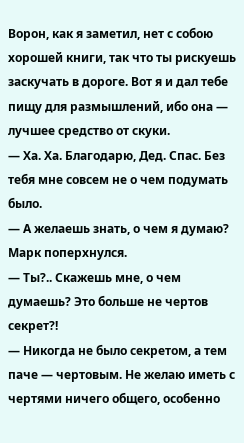Ворон, как я заметил, нет с собою хорошей книги, так что ты рискуешь заскучать в дороге. Вот я и дал тебе пищу для размышлений, ибо она — лучшее средство от скуки.
— Ха. Ха. Благодарю, Дед. Спас. Без тебя мне совсем не о чем подумать было.
— А желаешь знать, о чем я думаю?
Марк поперхнулся.
— Ты?.. Скажешь мне, о чем думаешь? Это больше не чертов секрет?!
— Никогда не было секретом, а тем паче — чертовым. Не желаю иметь с чертями ничего общего, особенно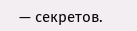— секретов.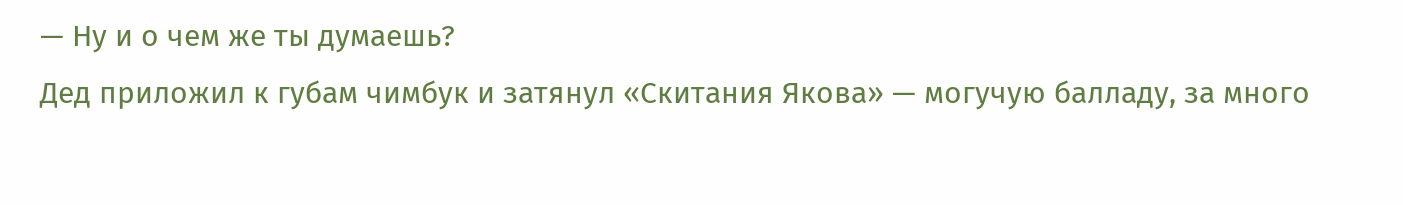— Ну и о чем же ты думаешь?
Дед приложил к губам чимбук и затянул «Скитания Якова» — могучую балладу, за много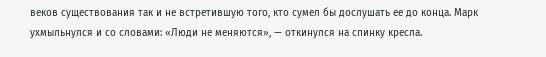веков существования так и не встретившую того, кто сумел бы дослушать ее до конца. Марк ухмыльнулся и со словами: «Люди не меняются», — откинулся на спинку кресла.